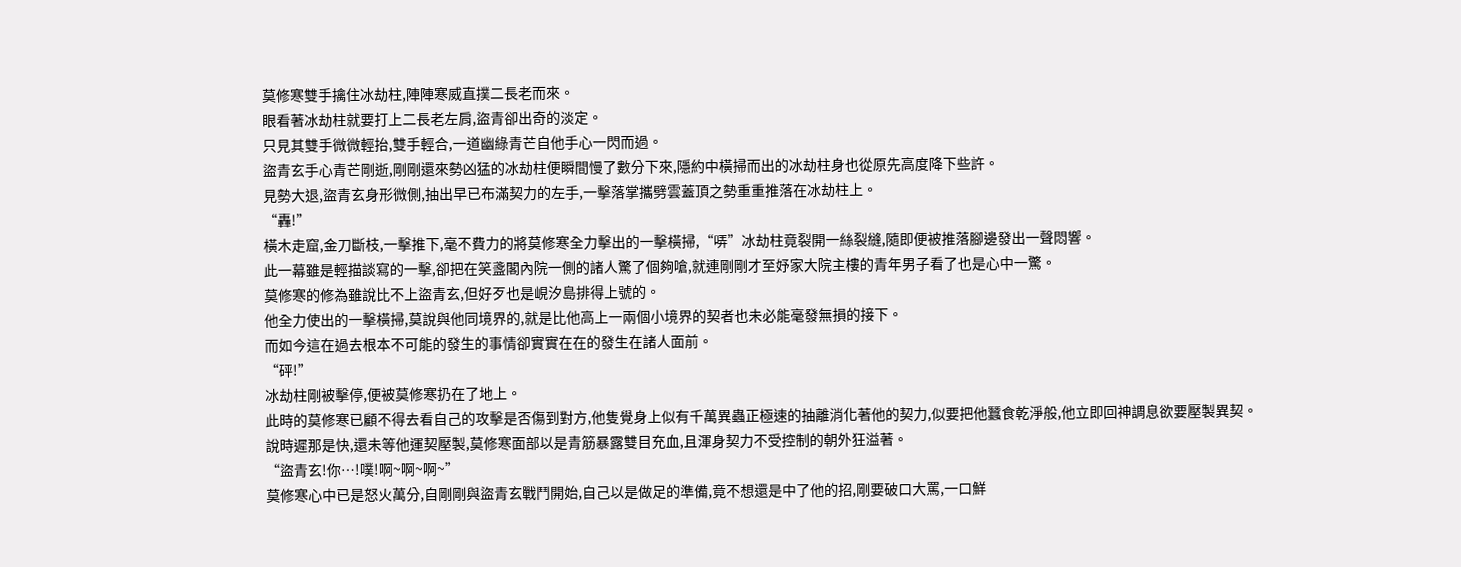莫修寒雙手擒住冰劫柱,陣陣寒威直撲二長老而來。
眼看著冰劫柱就要打上二長老左肩,盜青卻出奇的淡定。
只見其雙手微微輕抬,雙手輕合,一道幽綠青芒自他手心一閃而過。
盜青玄手心青芒剛逝,剛剛還來勢凶猛的冰劫柱便瞬間慢了數分下來,隱約中橫掃而出的冰劫柱身也從原先高度降下些許。
見勢大退,盜青玄身形微側,抽出早已布滿契力的左手,一擊落掌攜劈雲蓋頂之勢重重推落在冰劫柱上。
“轟!”
橫木走窟,金刀斷枝,一擊推下,毫不費力的將莫修寒全力擊出的一擊橫掃,“哢”冰劫柱竟裂開一絲裂縫,隨即便被推落腳邊發出一聲悶響。
此一幕雖是輕描談寫的一擊,卻把在笑盞閣內院一側的諸人驚了個夠嗆,就連剛剛才至妤家大院主樓的青年男子看了也是心中一驚。
莫修寒的修為雖說比不上盜青玄,但好歹也是峴汐島排得上號的。
他全力使出的一擊橫掃,莫說與他同境界的,就是比他高上一兩個小境界的契者也未必能毫發無損的接下。
而如今這在過去根本不可能的發生的事情卻實實在在的發生在諸人面前。
“砰!”
冰劫柱剛被擊停,便被莫修寒扔在了地上。
此時的莫修寒已顧不得去看自己的攻擊是否傷到對方,他隻覺身上似有千萬異蟲正極速的抽離消化著他的契力,似要把他蠶食乾淨般,他立即回神調息欲要壓製異契。
說時遲那是快,還未等他運契壓製,莫修寒面部以是青筋暴露雙目充血,且渾身契力不受控制的朝外狂溢著。
“盜青玄!你…!噗!啊~啊~啊~”
莫修寒心中已是怒火萬分,自剛剛與盜青玄戰鬥開始,自己以是做足的準備,竟不想還是中了他的招,剛要破口大罵,一口鮮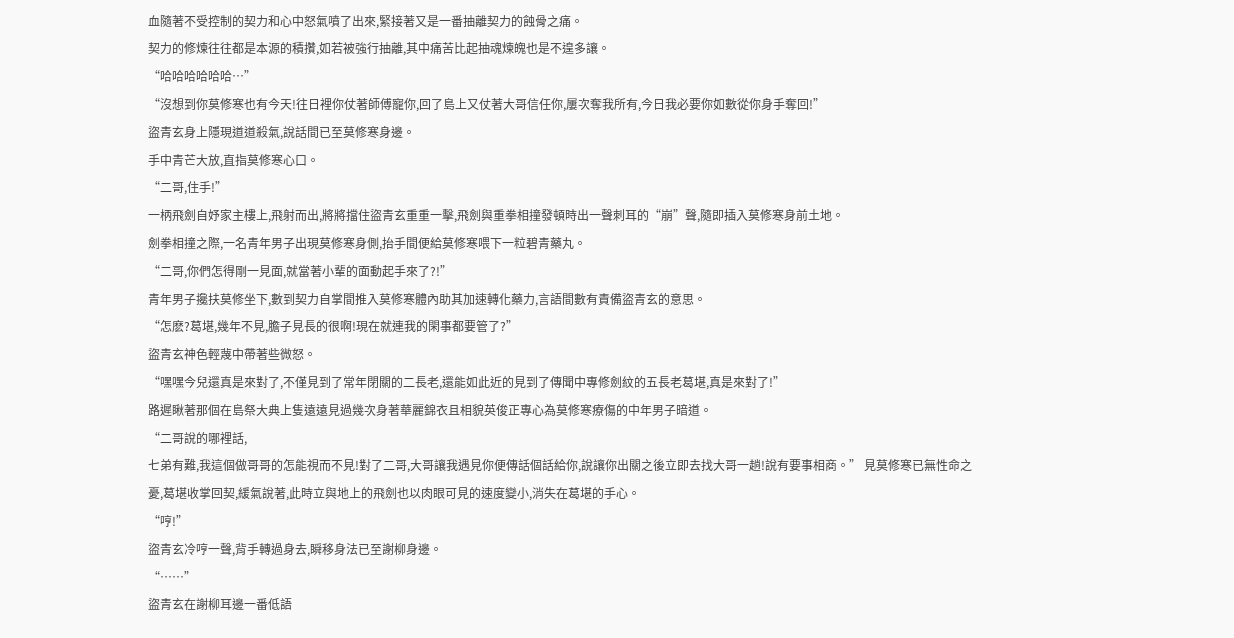血隨著不受控制的契力和心中怒氣噴了出來,緊接著又是一番抽離契力的蝕骨之痛。
契力的修煉往往都是本源的積攢,如若被強行抽離,其中痛苦比起抽魂煉魄也是不遑多讓。
“哈哈哈哈哈哈…”
“沒想到你莫修寒也有今天!往日裡你仗著師傅寵你,回了島上又仗著大哥信任你,屢次奪我所有,今日我必要你如數從你身手奪回!”
盜青玄身上隱現道道殺氣,說話間已至莫修寒身邊。
手中青芒大放,直指莫修寒心口。
“二哥,住手!”
一柄飛劍自妤家主樓上,飛射而出,將將擋住盜青玄重重一擊,飛劍與重拳相撞發頓時出一聲刺耳的“崩”聲,隨即插入莫修寒身前土地。
劍拳相撞之際,一名青年男子出現莫修寒身側,抬手間便給莫修寒喂下一粒碧青藥丸。
“二哥,你們怎得剛一見面,就當著小輩的面動起手來了?!”
青年男子攙扶莫修坐下,數到契力自掌間推入莫修寒體內助其加速轉化藥力,言語間數有責備盜青玄的意思。
“怎麽?葛堪,幾年不見,膽子見長的很啊!現在就連我的閑事都要管了?”
盜青玄神色輕蔑中帶著些微怒。
“嘿嘿今兒還真是來對了,不僅見到了常年閉關的二長老,還能如此近的見到了傳聞中專修劍紋的五長老葛堪,真是來對了!”
路遲瞅著那個在島祭大典上隻遠遠見過幾次身著華麗錦衣且相貌英俊正專心為莫修寒療傷的中年男子暗道。
“二哥說的哪裡話,
七弟有難,我這個做哥哥的怎能視而不見!對了二哥,大哥讓我遇見你便傳話個話給你,說讓你出關之後立即去找大哥一趟!說有要事相商。” 見莫修寒已無性命之憂,葛堪收掌回契,緩氣說著,此時立與地上的飛劍也以肉眼可見的速度變小,消失在葛堪的手心。
“哼!”
盜青玄冷哼一聲,背手轉過身去,瞬移身法已至謝柳身邊。
“……”
盜青玄在謝柳耳邊一番低語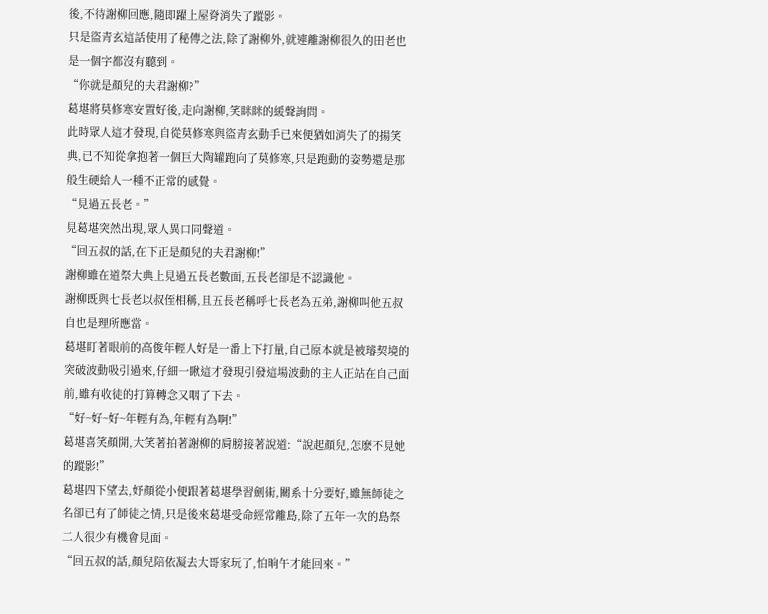後,不待謝柳回應,隨即躍上屋脊消失了蹤影。
只是盜青玄這話使用了秘傳之法,除了謝柳外,就連離謝柳很久的田老也是一個字都沒有聽到。
“你就是顏兒的夫君謝柳?”
葛堪將莫修寒安置好後,走向謝柳,笑眯眯的緩聲詢問。
此時眾人這才發現,自從莫修寒與盜青玄動手已來便猶如消失了的揚笑典,已不知從拿抱著一個巨大陶罐跑向了莫修寒,只是跑動的姿勢還是那般生硬給人一種不正常的感覺。
“見過五長老。”
見葛堪突然出現,眾人異口同聲道。
“回五叔的話,在下正是顏兒的夫君謝柳!”
謝柳雖在道祭大典上見過五長老數面,五長老卻是不認識他。
謝柳既與七長老以叔侄相稱,且五長老稱呼七長老為五弟,謝柳叫他五叔自也是理所應當。
葛堪盯著眼前的高俊年輕人好是一番上下打量,自己原本就是被璿契境的突破波動吸引過來,仔細一瞅這才發現引發這場波動的主人正站在自己面前,雖有收徒的打算轉念又咽了下去。
“好~好~好~年輕有為,年輕有為啊!”
葛堪喜笑顏開,大笑著拍著謝柳的肩膀接著說道:“說起顏兒,怎麽不見她的蹤影!”
葛堪四下望去,妤顏從小便跟著葛堪學習劍術,關系十分要好,雖無師徒之名卻已有了師徒之情,只是後來葛堪受命經常離島,除了五年一次的島祭二人很少有機會見面。
“回五叔的話,顏兒陪依凝去大哥家玩了,怕晌午才能回來。”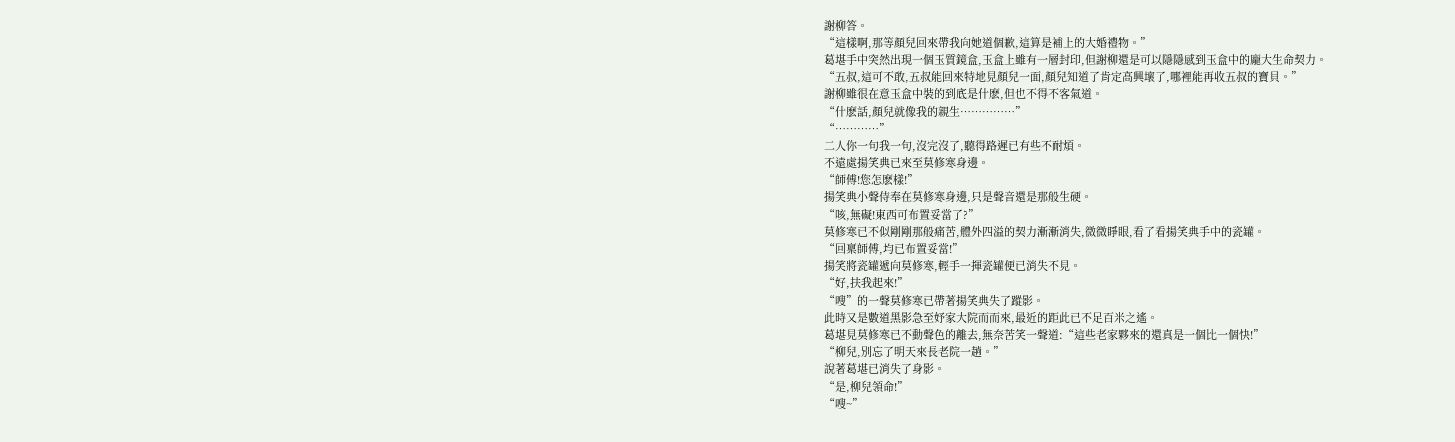謝柳答。
“這樣啊,那等顏兒回來帶我向她道個歉,這算是補上的大婚禮物。”
葛堪手中突然出現一個玉質鏡盒,玉盒上雖有一層封印,但謝柳還是可以隱隱感到玉盒中的龐大生命契力。
“五叔,這可不敢,五叔能回來特地見顏兒一面,顏兒知道了肯定高興壞了,哪裡能再收五叔的寶貝。”
謝柳雖很在意玉盒中裝的到底是什麽,但也不得不客氣道。
“什麽話,顏兒就像我的親生……………”
“…………”
二人你一句我一句,沒完沒了,聽得路遲已有些不耐煩。
不遠處揚笑典已來至莫修寒身邊。
“師傅!您怎麽樣!”
揚笑典小聲侍奉在莫修寒身邊,只是聲音還是那般生硬。
“咳,無礙!東西可布置妥當了?”
莫修寒已不似剛剛那般痛苦,體外四溢的契力漸漸消失,微微睜眼,看了看揚笑典手中的瓷罐。
“回稟師傅,均已布置妥當!”
揚笑將瓷罐遞向莫修寒,輕手一揮瓷罐便已消失不見。
“好,扶我起來!”
“嗖”的一聲莫修寒已帶著揚笑典失了蹤影。
此時又是數道黑影急至妤家大院而而來,最近的距此已不足百米之遙。
葛堪見莫修寒已不動聲色的離去,無奈苦笑一聲道:“這些老家夥來的還真是一個比一個快!”
“柳兒,別忘了明天來長老院一趟。”
說著葛堪已消失了身影。
“是,柳兒領命!”
“嗖~”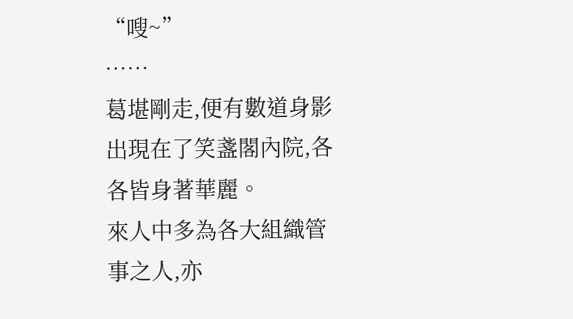“嗖~”
……
葛堪剛走,便有數道身影出現在了笑盞閣內院,各各皆身著華麗。
來人中多為各大組織管事之人,亦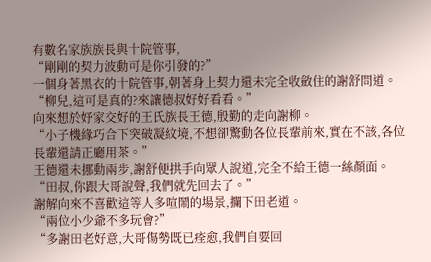有數名家族族長與十院管事,
“剛剛的契力波動可是你引發的?”
一個身著黑衣的十院管事,朝著身上契力還未完全收斂住的謝舒問道。
“柳兒,這可是真的?來讓德叔好好看看。”
向來想於妤家交好的王氏族長王德,殷勤的走向謝柳。
“小子機緣巧合下突破凝紋境,不想卻驚動各位長輩前來,實在不該,各位長輩還請正廳用茶。”
王德還未挪動兩步,謝舒便拱手向眾人說道,完全不給王德一絲顏面。
“田叔,你跟大哥說聲,我們就先回去了。”
謝解向來不喜歡這等人多喧鬧的場景,攔下田老道。
“兩位小少爺不多玩會?”
“多謝田老好意,大哥傷勢既已痊愈,我們自要回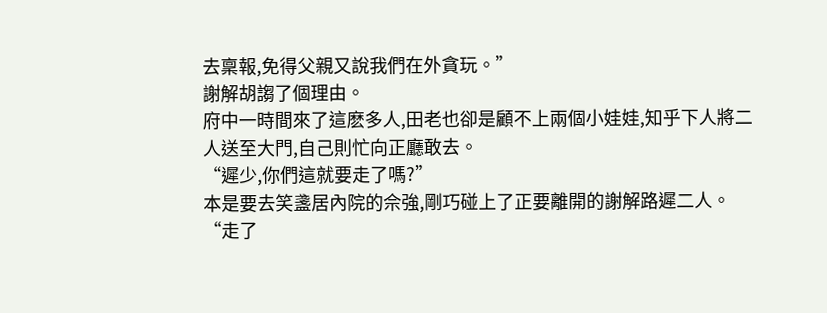去稟報,免得父親又說我們在外貪玩。”
謝解胡謅了個理由。
府中一時間來了這麽多人,田老也卻是顧不上兩個小娃娃,知乎下人將二人送至大門,自己則忙向正廳敢去。
“遲少,你們這就要走了嗎?”
本是要去笑盞居內院的佘強,剛巧碰上了正要離開的謝解路遲二人。
“走了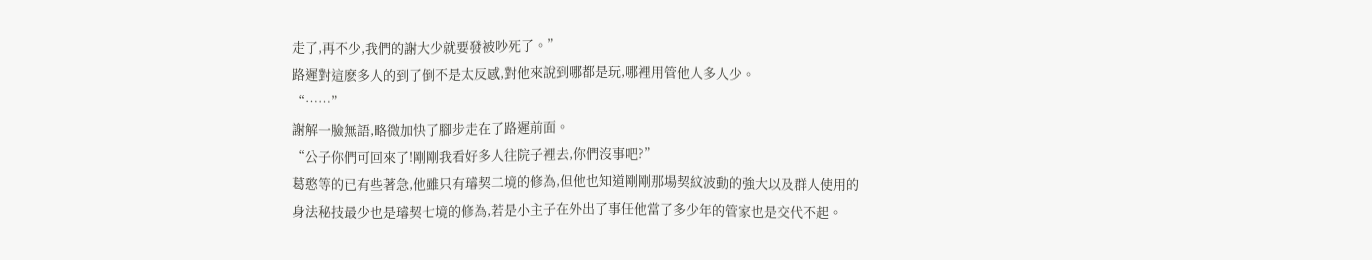走了,再不少,我們的謝大少就要發被吵死了。”
路遲對這麽多人的到了倒不是太反感,對他來說到哪都是玩,哪裡用管他人多人少。
“……”
謝解一臉無語,略微加快了腳步走在了路遲前面。
“公子你們可回來了!剛剛我看好多人往院子裡去,你們沒事吧?”
葛憨等的已有些著急,他雖只有璿契二境的修為,但他也知道剛剛那場契紋波動的強大以及群人使用的身法秘技最少也是璿契七境的修為,若是小主子在外出了事任他當了多少年的管家也是交代不起。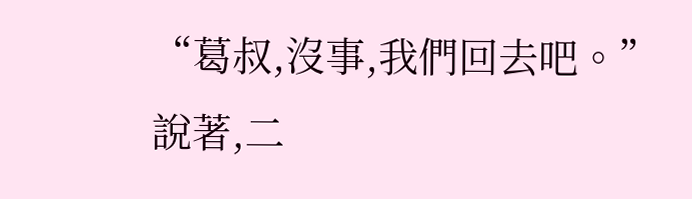“葛叔,沒事,我們回去吧。”
說著,二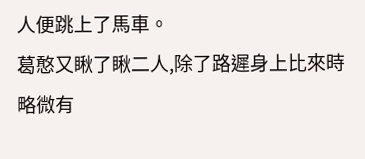人便跳上了馬車。
葛憨又瞅了瞅二人,除了路遲身上比來時略微有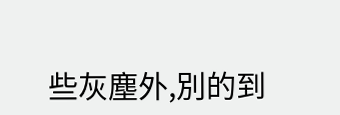些灰塵外,別的到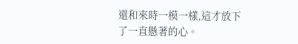還和來時一模一樣,這才放下了一直懸著的心。